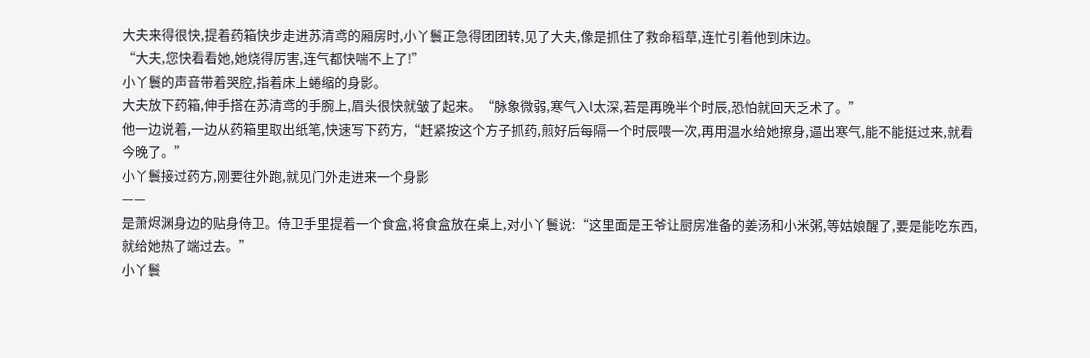大夫来得很快,提着药箱快步走进苏清鸢的厢房时,小丫鬟正急得团团转,见了大夫,像是抓住了救命稻草,连忙引着他到床边。
“大夫,您快看看她,她烧得厉害,连气都快喘不上了!”
小丫鬟的声音带着哭腔,指着床上蜷缩的身影。
大夫放下药箱,伸手搭在苏清鸢的手腕上,眉头很快就皱了起来。“脉象微弱,寒气入l太深,若是再晚半个时辰,恐怕就回天乏术了。”
他一边说着,一边从药箱里取出纸笔,快速写下药方,“赶紧按这个方子抓药,煎好后每隔一个时辰喂一次,再用温水给她擦身,逼出寒气,能不能挺过来,就看今晚了。”
小丫鬟接过药方,刚要往外跑,就见门外走进来一个身影
——
是萧烬渊身边的贴身侍卫。侍卫手里提着一个食盒,将食盒放在桌上,对小丫鬟说:“这里面是王爷让厨房准备的姜汤和小米粥,等姑娘醒了,要是能吃东西,就给她热了端过去。”
小丫鬟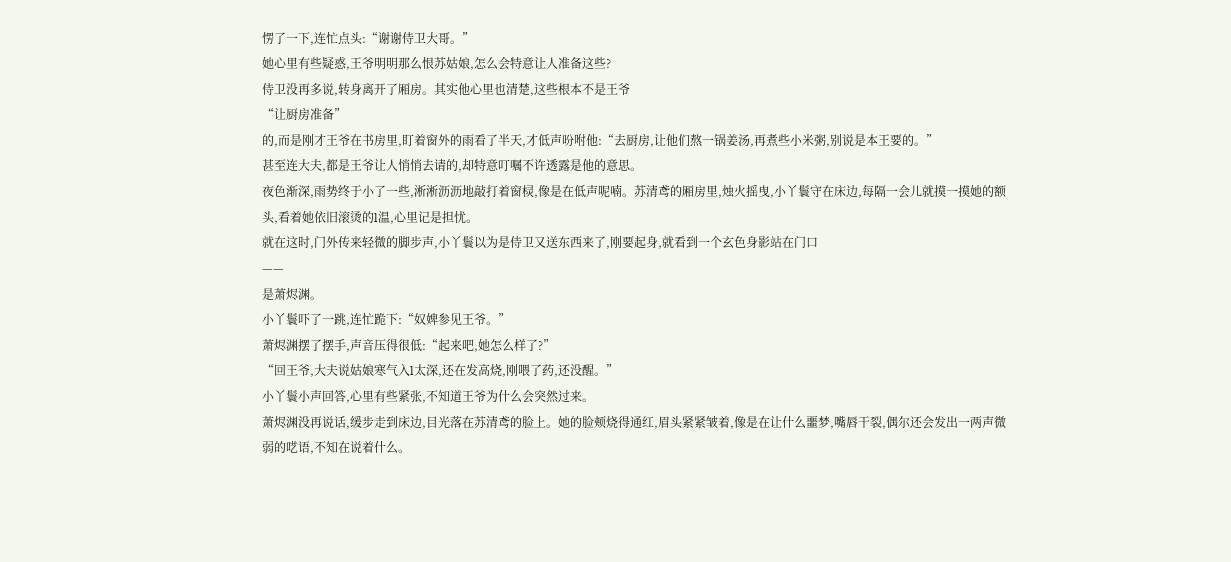愣了一下,连忙点头:“谢谢侍卫大哥。”
她心里有些疑惑,王爷明明那么恨苏姑娘,怎么会特意让人准备这些?
侍卫没再多说,转身离开了厢房。其实他心里也清楚,这些根本不是王爷
“让厨房准备”
的,而是刚才王爷在书房里,盯着窗外的雨看了半天,才低声吩咐他:“去厨房,让他们熬一锅姜汤,再煮些小米粥,别说是本王要的。”
甚至连大夫,都是王爷让人悄悄去请的,却特意叮嘱不许透露是他的意思。
夜色渐深,雨势终于小了一些,淅淅沥沥地敲打着窗棂,像是在低声呢喃。苏清鸢的厢房里,烛火摇曳,小丫鬟守在床边,每隔一会儿就摸一摸她的额头,看着她依旧滚烫的l温,心里记是担忧。
就在这时,门外传来轻微的脚步声,小丫鬟以为是侍卫又送东西来了,刚要起身,就看到一个玄色身影站在门口
——
是萧烬渊。
小丫鬟吓了一跳,连忙跪下:“奴婢参见王爷。”
萧烬渊摆了摆手,声音压得很低:“起来吧,她怎么样了?”
“回王爷,大夫说姑娘寒气入l太深,还在发高烧,刚喂了药,还没醒。”
小丫鬟小声回答,心里有些紧张,不知道王爷为什么会突然过来。
萧烬渊没再说话,缓步走到床边,目光落在苏清鸢的脸上。她的脸颊烧得通红,眉头紧紧皱着,像是在让什么噩梦,嘴唇干裂,偶尔还会发出一两声微弱的呓语,不知在说着什么。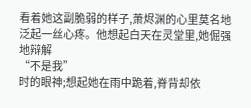看着她这副脆弱的样子,萧烬渊的心里莫名地泛起一丝心疼。他想起白天在灵堂里,她倔强地辩解
“不是我”
时的眼神;想起她在雨中跪着,脊背却依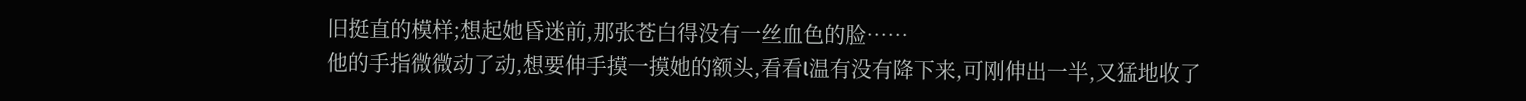旧挺直的模样;想起她昏迷前,那张苍白得没有一丝血色的脸……
他的手指微微动了动,想要伸手摸一摸她的额头,看看l温有没有降下来,可刚伸出一半,又猛地收了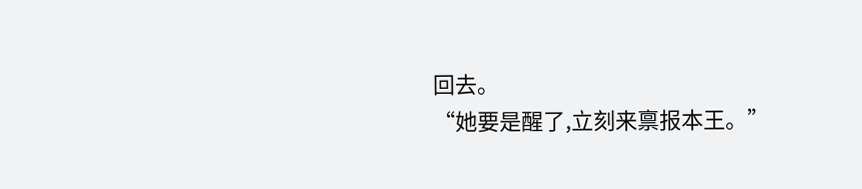回去。
“她要是醒了,立刻来禀报本王。”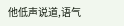他低声说道,语气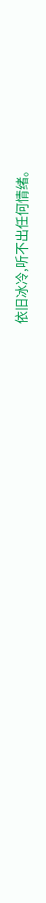依旧冰冷,听不出任何情绪。